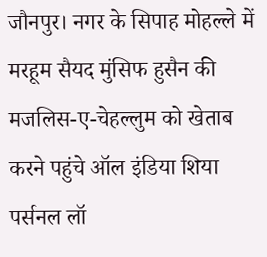जौनपुर। नगर के सिपाह मोहल्ले में मरहूम सैयद मुंसिफ हुसैन की मजलिस-ए-चेहल्लुम को खेताब करने पहुंचे ऑल इंडिया शिया पर्सनल लॉ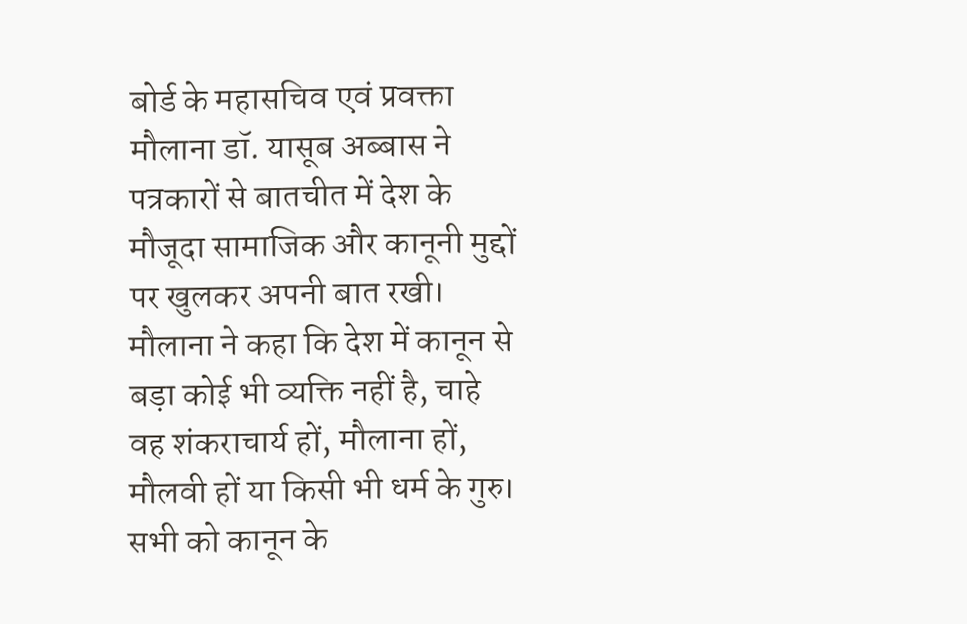बोर्ड के महासचिव एवं प्रवक्ता मौलाना डॉ. यासूब अब्बास ने पत्रकारों से बातचीत में देश के मौजूदा सामाजिक और कानूनी मुद्दों पर खुलकर अपनी बात रखी। मौलाना ने कहा कि देश में कानून से बड़ा कोई भी व्यक्ति नहीं है, चाहे वह शंकराचार्य हों, मौलाना हों, मौलवी हों या किसी भी धर्म के गुरु। सभी को कानून के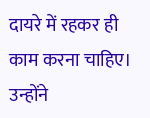दायरे में रहकर ही काम करना चाहिए। उन्होंने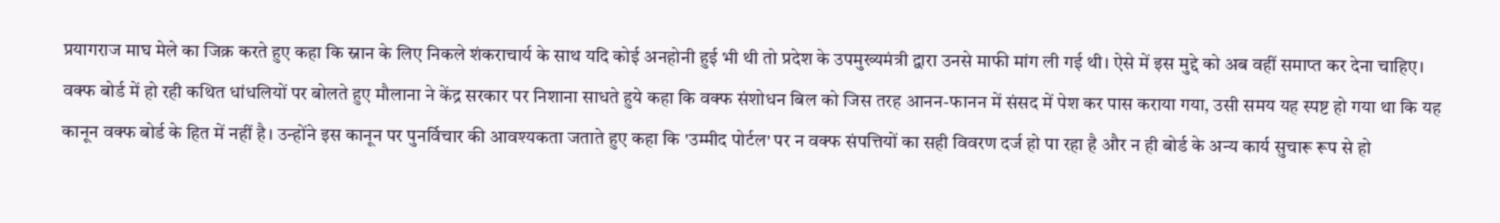प्रयागराज माघ मेले का जिक्र करते हुए कहा कि स्नान के लिए निकले शंकराचार्य के साथ यदि कोई अनहोनी हुई भी थी तो प्रदेश के उपमुख्यमंत्री द्वारा उनसे माफी मांग ली गई थी। ऐसे में इस मुद्दे को अब वहीं समाप्त कर देना चाहिए।
वक्फ बोर्ड में हो रही कथित धांधलियों पर बोलते हुए मौलाना ने केंद्र सरकार पर निशाना साधते हुये कहा कि वक्फ संशोधन बिल को जिस तरह आनन-फानन में संसद में पेश कर पास कराया गया, उसी समय यह स्पष्ट हो गया था कि यह कानून वक्फ बोर्ड के हित में नहीं है। उन्होंने इस कानून पर पुनर्विचार की आवश्यकता जताते हुए कहा कि 'उम्मीद पोर्टल' पर न वक्फ संपत्तियों का सही विवरण दर्ज हो पा रहा है और न ही बोर्ड के अन्य कार्य सुचारू रूप से हो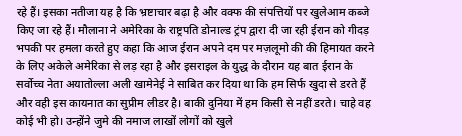रहे हैं। इसका नतीजा यह है कि भ्रष्टाचार बढ़ा है और वक्फ की संपत्तियों पर खुलेआम कब्जे किए जा रहे हैं। मौलाना ने अमेरिका के राष्ट्रपति डोनाल्ड ट्रंप द्वारा दी जा रही ईरान को गीदड़ भपकी पर हमला करते हुए कहा कि आज ईरान अपने दम पर मज़लूमो की की हिमायत करने के लिए अकेले अमेरिका से लड़ रहा है और इसराइल के युद्ध के दौरान यह बात ईरान के सर्वोच्च नेता अयातोल्ला अली खामेनेई ने साबित कर दिया था कि हम सिर्फ खुदा से डरते हैं और वही इस कायनात का सुप्रीम लीडर है। बाकी दुनिया में हम किसी से नहीं डरते। चाहे वह कोई भी हो। उन्होंने जुमे की नमाज लाखों लोगों को खुले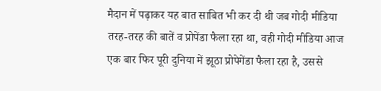मैदान में पढ़ाकर यह बात साबित भी कर दी थी जब गोदी मीडिया तरह-तरह की बातें व प्रोपेंडा फैला रहा था, वही गोदी मीडिया आज एक बार फिर पूरी दुनिया में झूठा प्रोपेगेंडा फैला रहा है, उससे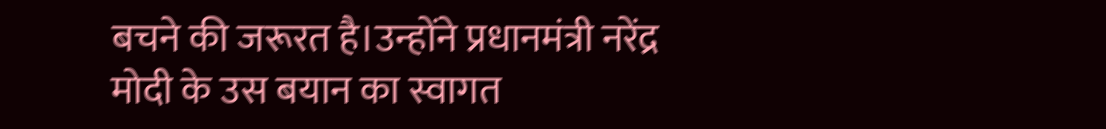बचने की जरूरत है।उन्होंने प्रधानमंत्री नरेंद्र मोदी के उस बयान का स्वागत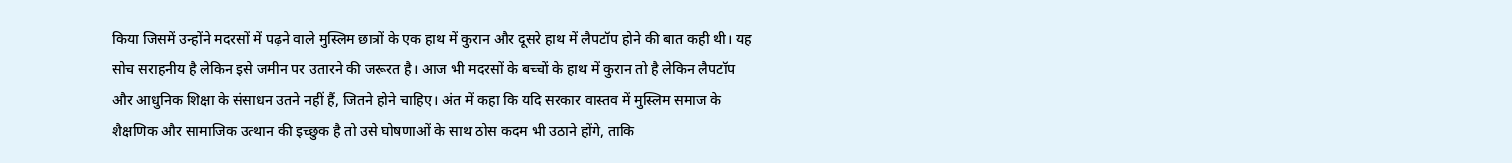किया जिसमें उन्होंने मदरसों में पढ़ने वाले मुस्लिम छात्रों के एक हाथ में कुरान और दूसरे हाथ में लैपटॉप होने की बात कही थी। यह सोच सराहनीय है लेकिन इसे जमीन पर उतारने की जरूरत है। आज भी मदरसों के बच्चों के हाथ में कुरान तो है लेकिन लैपटॉप और आधुनिक शिक्षा के संसाधन उतने नहीं हैं, जितने होने चाहिए। अंत में कहा कि यदि सरकार वास्तव में मुस्लिम समाज के शैक्षणिक और सामाजिक उत्थान की इच्छुक है तो उसे घोषणाओं के साथ ठोस कदम भी उठाने होंगे, ताकि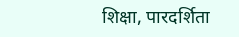शिक्षा, पारदर्शिता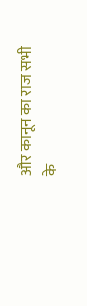और कानून का राज सभी के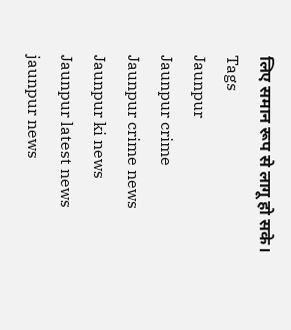लिए समान रूप से लागू हो सके।
Tags
Jaunpur
Jaunpur crime
Jaunpur crime news
Jaunpur ki news
Jaunpur latest news
jaunpur news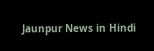Jaunpur News in Hindi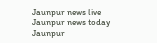Jaunpur news live
Jaunpur news today
Jaunpur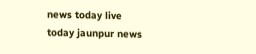news today live
today jaunpur news